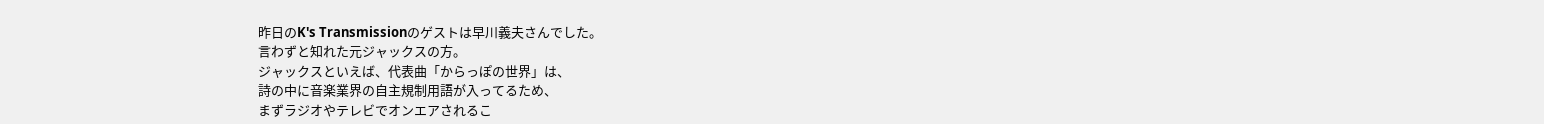昨日のK's Transmissionのゲストは早川義夫さんでした。
言わずと知れた元ジャックスの方。
ジャックスといえば、代表曲「からっぽの世界」は、
詩の中に音楽業界の自主規制用語が入ってるため、
まずラジオやテレビでオンエアされるこ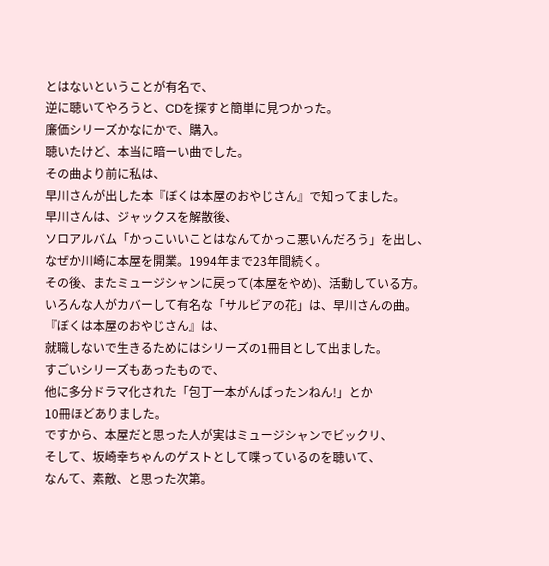とはないということが有名で、
逆に聴いてやろうと、CDを探すと簡単に見つかった。
廉価シリーズかなにかで、購入。
聴いたけど、本当に暗ーい曲でした。
その曲より前に私は、
早川さんが出した本『ぼくは本屋のおやじさん』で知ってました。
早川さんは、ジャックスを解散後、
ソロアルバム「かっこいいことはなんてかっこ悪いんだろう」を出し、
なぜか川崎に本屋を開業。1994年まで23年間続く。
その後、またミュージシャンに戻って(本屋をやめ)、活動している方。
いろんな人がカバーして有名な「サルビアの花」は、早川さんの曲。
『ぼくは本屋のおやじさん』は、
就職しないで生きるためにはシリーズの1冊目として出ました。
すごいシリーズもあったもので、
他に多分ドラマ化された「包丁一本がんばったンねん!」とか
10冊ほどありました。
ですから、本屋だと思った人が実はミュージシャンでビックリ、
そして、坂崎幸ちゃんのゲストとして喋っているのを聴いて、
なんて、素敵、と思った次第。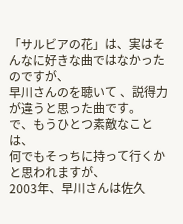「サルビアの花」は、実はそんなに好きな曲ではなかったのですが、
早川さんのを聴いて 、説得力が違うと思った曲です。
で、もうひとつ素敵なことは、
何でもそっちに持って行くかと思われますが、
2003年、早川さんは佐久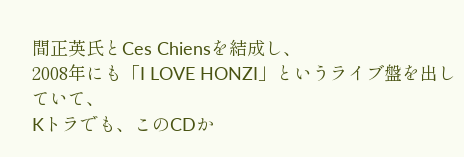間正英氏とCes Chiensを結成し、
2008年にも「I LOVE HONZI」というライブ盤を出していて、
Kトラでも、このCDか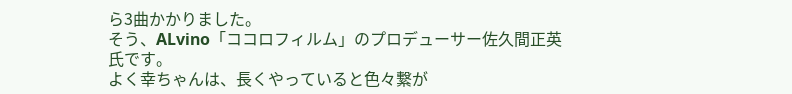ら3曲かかりました。
そう、ALvino「ココロフィルム」のプロデューサー佐久間正英氏です。
よく幸ちゃんは、長くやっていると色々繋が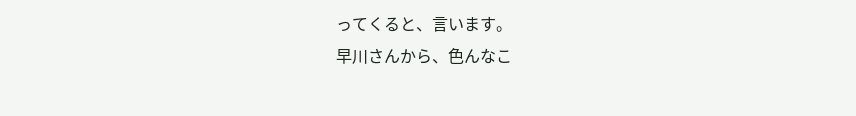ってくると、言います。
早川さんから、色んなこ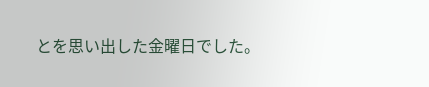とを思い出した金曜日でした。